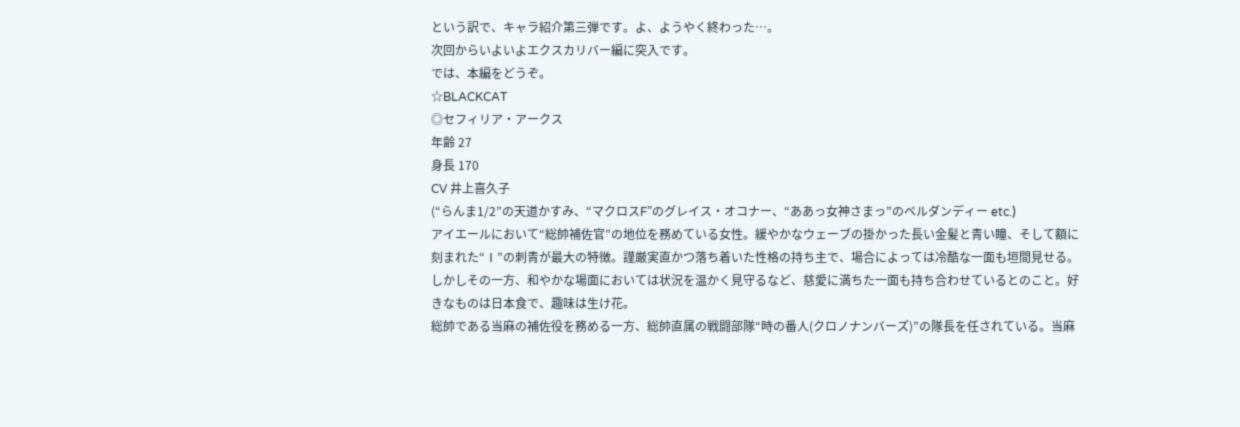という訳で、キャラ紹介第三弾です。よ、ようやく終わった…。
次回からいよいよエクスカリバー編に突入です。
では、本編をどうぞ。
☆BLACKCAT
◎セフィリア・アークス
年齢 27
身長 170
CV 井上喜久子
(“らんま1/2”の天道かすみ、“マクロスF”のグレイス・オコナー、“ああっ女神さまっ”のベルダンディー etc.)
アイエールにおいて“総帥補佐官”の地位を務めている女性。緩やかなウェーブの掛かった長い金髪と青い瞳、そして額に刻まれた“Ⅰ”の刺青が最大の特徴。謹厳実直かつ落ち着いた性格の持ち主で、場合によっては冷酷な一面も垣間見せる。しかしその一方、和やかな場面においては状況を温かく見守るなど、慈愛に満ちた一面も持ち合わせているとのこと。好きなものは日本食で、趣味は生け花。
総帥である当麻の補佐役を務める一方、総帥直属の戦闘部隊“時の番人(クロノナンバーズ)”の隊長を任されている。当麻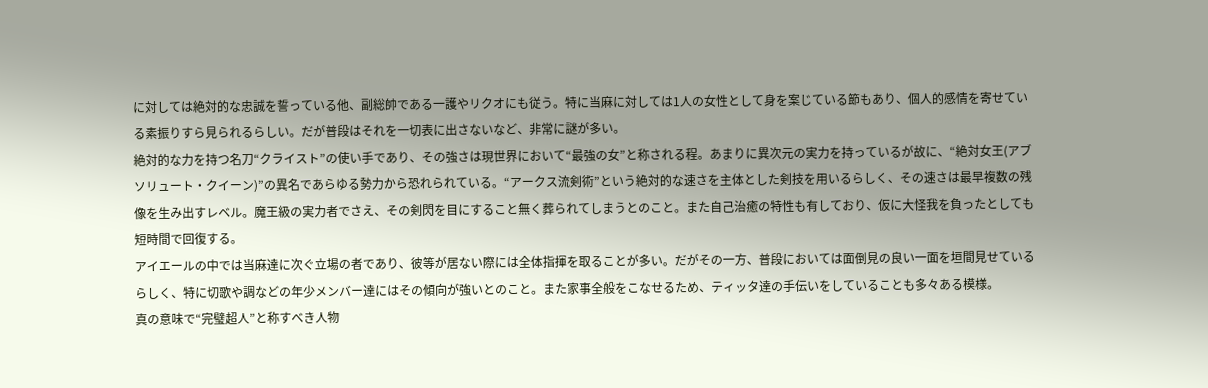に対しては絶対的な忠誠を誓っている他、副総帥である一護やリクオにも従う。特に当麻に対しては1人の女性として身を案じている節もあり、個人的感情を寄せている素振りすら見られるらしい。だが普段はそれを一切表に出さないなど、非常に謎が多い。
絶対的な力を持つ名刀“クライスト”の使い手であり、その強さは現世界において“最強の女”と称される程。あまりに異次元の実力を持っているが故に、“絶対女王(アブソリュート・クイーン)”の異名であらゆる勢力から恐れられている。“アークス流剣術”という絶対的な速さを主体とした剣技を用いるらしく、その速さは最早複数の残像を生み出すレベル。魔王級の実力者でさえ、その剣閃を目にすること無く葬られてしまうとのこと。また自己治癒の特性も有しており、仮に大怪我を負ったとしても短時間で回復する。
アイエールの中では当麻達に次ぐ立場の者であり、彼等が居ない際には全体指揮を取ることが多い。だがその一方、普段においては面倒見の良い一面を垣間見せているらしく、特に切歌や調などの年少メンバー達にはその傾向が強いとのこと。また家事全般をこなせるため、ティッタ達の手伝いをしていることも多々ある模様。
真の意味で“完璧超人”と称すべき人物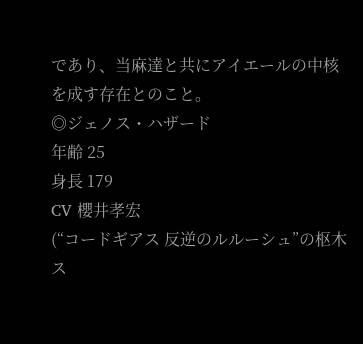であり、当麻達と共にアイエールの中核を成す存在とのこと。
◎ジェノス・ハザード
年齢 25
身長 179
CV 櫻井孝宏
(“コードギアス 反逆のルルーシュ”の枢木ス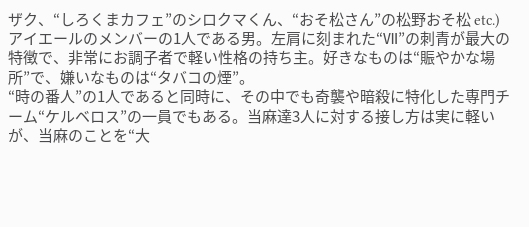ザク、“しろくまカフェ”のシロクマくん、“おそ松さん”の松野おそ松 etc.)
アイエールのメンバーの1人である男。左肩に刻まれた“Ⅶ”の刺青が最大の特徴で、非常にお調子者で軽い性格の持ち主。好きなものは“賑やかな場所”で、嫌いなものは“タバコの煙”。
“時の番人”の1人であると同時に、その中でも奇襲や暗殺に特化した専門チーム“ケルベロス”の一員でもある。当麻達3人に対する接し方は実に軽いが、当麻のことを“大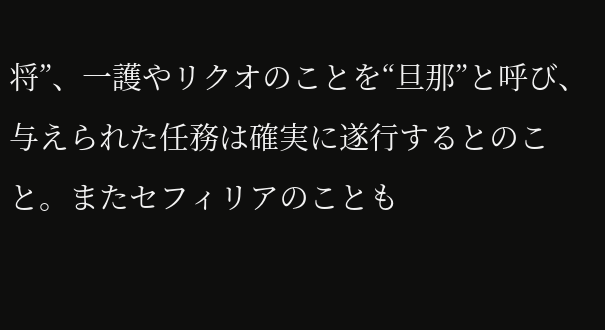将”、一護やリクオのことを“旦那”と呼び、与えられた任務は確実に遂行するとのこと。またセフィリアのことも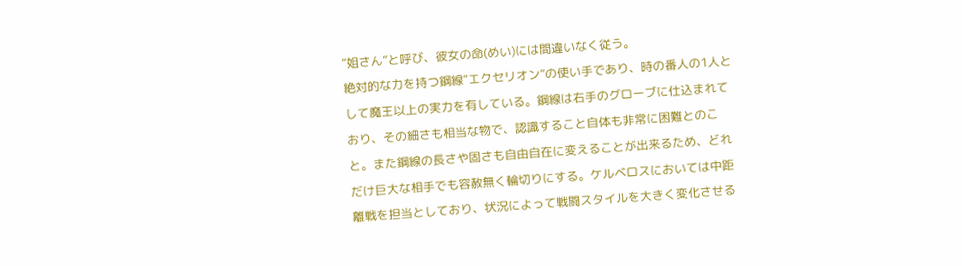“姐さん”と呼び、彼女の命(めい)には間違いなく従う。
絶対的な力を持つ鋼線“エクセリオン”の使い手であり、時の番人の1人として魔王以上の実力を有している。鋼線は右手のグローブに仕込まれており、その細さも相当な物で、認識すること自体も非常に困難とのこと。また鋼線の長さや固さも自由自在に変えることが出来るため、どれだけ巨大な相手でも容赦無く輪切りにする。ケルベロスにおいては中距離戦を担当としており、状況によって戦闘スタイルを大きく変化させる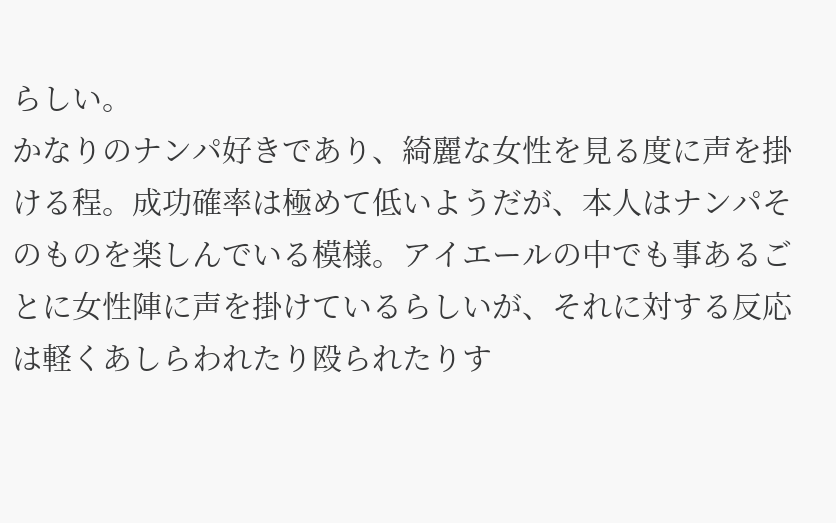らしい。
かなりのナンパ好きであり、綺麗な女性を見る度に声を掛ける程。成功確率は極めて低いようだが、本人はナンパそのものを楽しんでいる模様。アイエールの中でも事あるごとに女性陣に声を掛けているらしいが、それに対する反応は軽くあしらわれたり殴られたりす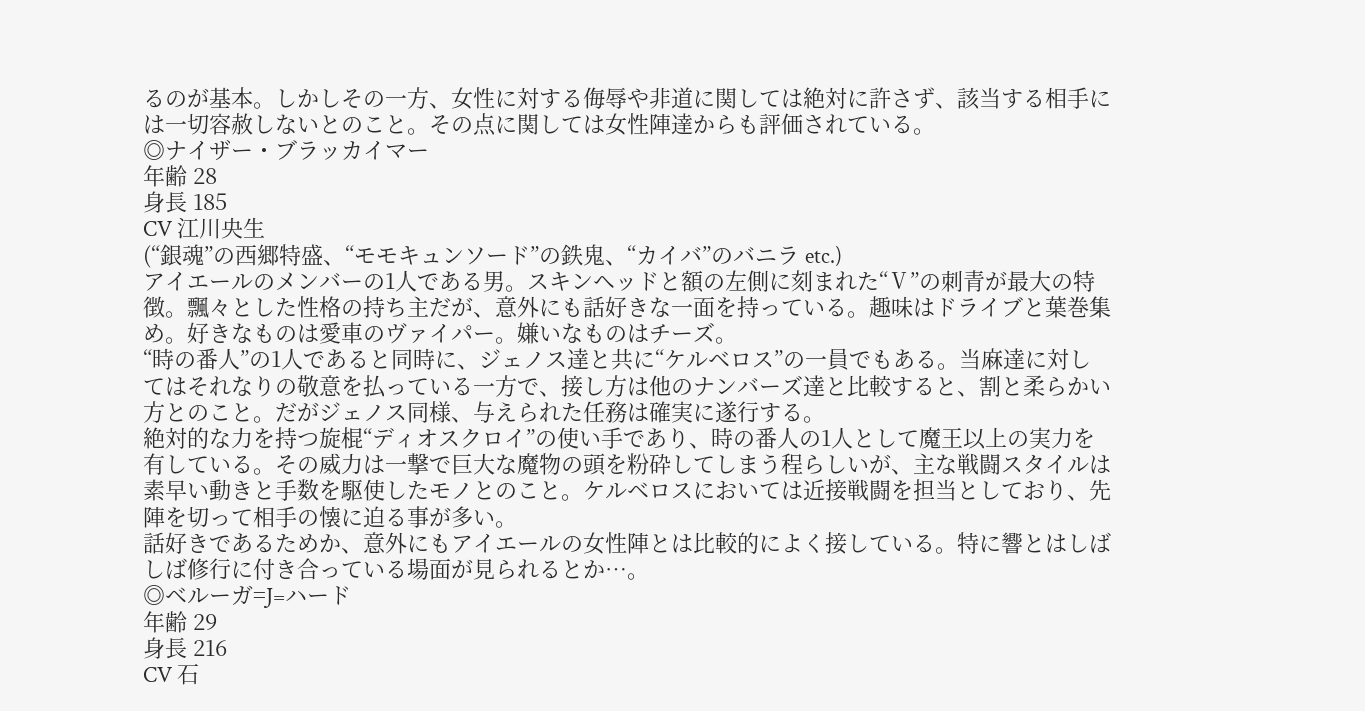るのが基本。しかしその一方、女性に対する侮辱や非道に関しては絶対に許さず、該当する相手には一切容赦しないとのこと。その点に関しては女性陣達からも評価されている。
◎ナイザー・ブラッカイマー
年齢 28
身長 185
CV 江川央生
(“銀魂”の西郷特盛、“モモキュンソード”の鉄鬼、“カイバ”のバニラ etc.)
アイエールのメンバーの1人である男。スキンヘッドと額の左側に刻まれた“Ⅴ”の刺青が最大の特徴。飄々とした性格の持ち主だが、意外にも話好きな一面を持っている。趣味はドライブと葉巻集め。好きなものは愛車のヴァイパー。嫌いなものはチーズ。
“時の番人”の1人であると同時に、ジェノス達と共に“ケルベロス”の一員でもある。当麻達に対してはそれなりの敬意を払っている一方で、接し方は他のナンバーズ達と比較すると、割と柔らかい方とのこと。だがジェノス同様、与えられた任務は確実に遂行する。
絶対的な力を持つ旋棍“ディオスクロイ”の使い手であり、時の番人の1人として魔王以上の実力を有している。その威力は一撃で巨大な魔物の頭を粉砕してしまう程らしいが、主な戦闘スタイルは素早い動きと手数を駆使したモノとのこと。ケルベロスにおいては近接戦闘を担当としており、先陣を切って相手の懐に迫る事が多い。
話好きであるためか、意外にもアイエールの女性陣とは比較的によく接している。特に響とはしばしば修行に付き合っている場面が見られるとか…。
◎ベルーガ=J=ハード
年齢 29
身長 216
CV 石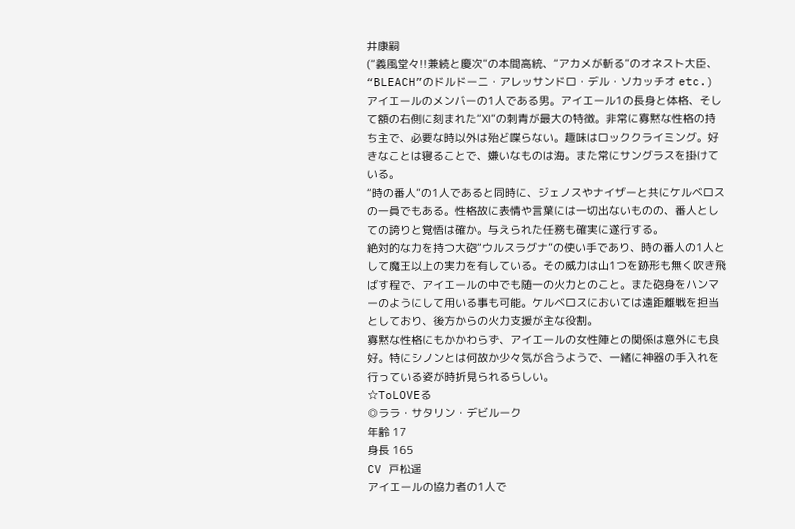井康嗣
(“義風堂々!!兼続と慶次”の本間高統、“アカメが斬る”のオネスト大臣、“BLEACH”のドルドーニ・アレッサンドロ・デル・ソカッチオ etc.)
アイエールのメンバーの1人である男。アイエール1の長身と体格、そして額の右側に刻まれた“Ⅺ”の刺青が最大の特徴。非常に寡黙な性格の持ち主で、必要な時以外は殆ど喋らない。趣味はロッククライミング。好きなことは寝ることで、嫌いなものは海。また常にサングラスを掛けている。
“時の番人”の1人であると同時に、ジェノスやナイザーと共にケルベロスの一員でもある。性格故に表情や言葉には一切出ないものの、番人としての誇りと覚悟は確か。与えられた任務も確実に遂行する。
絶対的な力を持つ大砲“ウルスラグナ”の使い手であり、時の番人の1人として魔王以上の実力を有している。その威力は山1つを跡形も無く吹き飛ばす程で、アイエールの中でも随一の火力とのこと。また砲身をハンマーのようにして用いる事も可能。ケルベロスにおいては遠距離戦を担当としており、後方からの火力支援が主な役割。
寡黙な性格にもかかわらず、アイエールの女性陣との関係は意外にも良好。特にシノンとは何故か少々気が合うようで、一緒に神器の手入れを行っている姿が時折見られるらしい。
☆ToLOVEる
◎ララ・サタリン・デビルーク
年齢 17
身長 165
CV 戸松遥
アイエールの協力者の1人で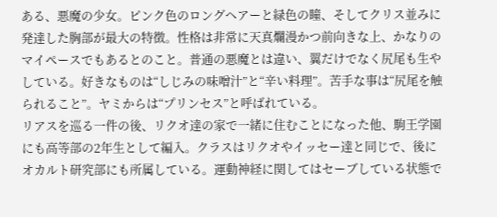ある、悪魔の少女。ピンク色のロングヘアーと緑色の瞳、そしてクリス並みに発達した胸部が最大の特徴。性格は非常に天真爛漫かつ前向きな上、かなりのマイペースでもあるとのこと。普通の悪魔とは違い、翼だけでなく尻尾も生やしている。好きなものは“しじみの味噌汁”と“辛い料理”。苦手な事は“尻尾を触られること”。ヤミからは“プリンセス”と呼ばれている。
リアスを巡る一件の後、リクオ達の家で一緒に住むことになった他、駒王学園にも高等部の2年生として編入。クラスはリクオやイッセー達と同じで、後にオカルト研究部にも所属している。運動神経に関してはセーブしている状態で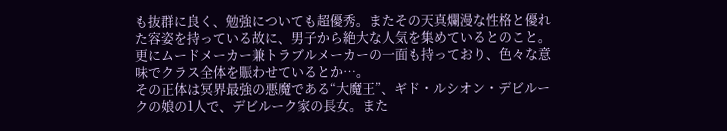も抜群に良く、勉強についても超優秀。またその天真爛漫な性格と優れた容姿を持っている故に、男子から絶大な人気を集めているとのこと。更にムードメーカー兼トラブルメーカーの一面も持っており、色々な意味でクラス全体を賑わせているとか…。
その正体は冥界最強の悪魔である“大魔王”、ギド・ルシオン・デビルークの娘の1人で、デビルーク家の長女。また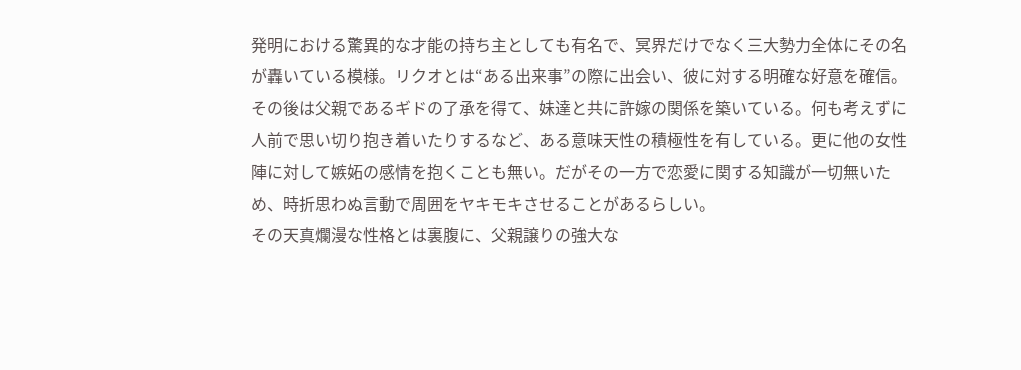発明における驚異的な才能の持ち主としても有名で、冥界だけでなく三大勢力全体にその名が轟いている模様。リクオとは“ある出来事”の際に出会い、彼に対する明確な好意を確信。その後は父親であるギドの了承を得て、妹達と共に許嫁の関係を築いている。何も考えずに人前で思い切り抱き着いたりするなど、ある意味天性の積極性を有している。更に他の女性陣に対して嫉妬の感情を抱くことも無い。だがその一方で恋愛に関する知識が一切無いため、時折思わぬ言動で周囲をヤキモキさせることがあるらしい。
その天真爛漫な性格とは裏腹に、父親譲りの強大な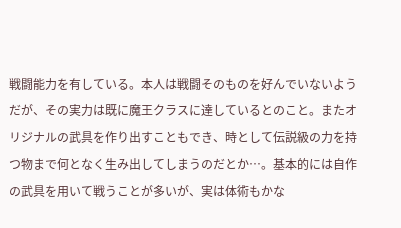戦闘能力を有している。本人は戦闘そのものを好んでいないようだが、その実力は既に魔王クラスに達しているとのこと。またオリジナルの武具を作り出すこともでき、時として伝説級の力を持つ物まで何となく生み出してしまうのだとか…。基本的には自作の武具を用いて戦うことが多いが、実は体術もかな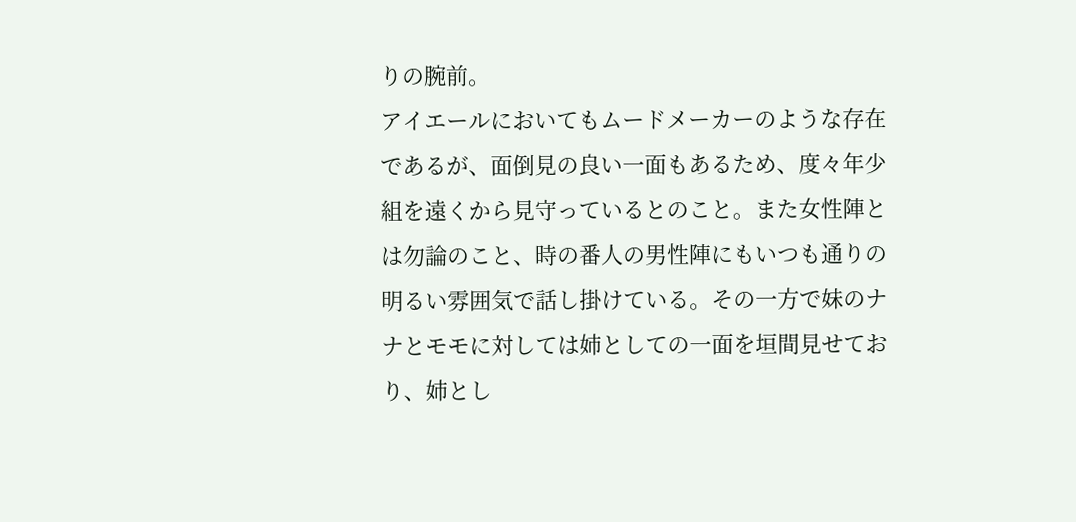りの腕前。
アイエールにおいてもムードメーカーのような存在であるが、面倒見の良い一面もあるため、度々年少組を遠くから見守っているとのこと。また女性陣とは勿論のこと、時の番人の男性陣にもいつも通りの明るい雰囲気で話し掛けている。その一方で妹のナナとモモに対しては姉としての一面を垣間見せており、姉とし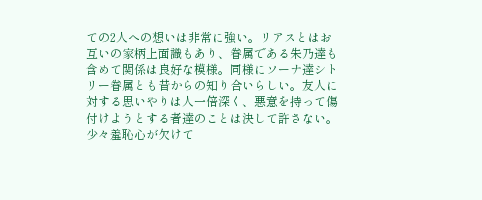ての2人への想いは非常に強い。リアスとはお互いの家柄上面識もあり、眷属である朱乃達も含めて関係は良好な模様。同様にソーナ達シトリー眷属とも昔からの知り合いらしい。友人に対する思いやりは人一倍深く、悪意を持って傷付けようとする者達のことは決して許さない。
少々羞恥心が欠けて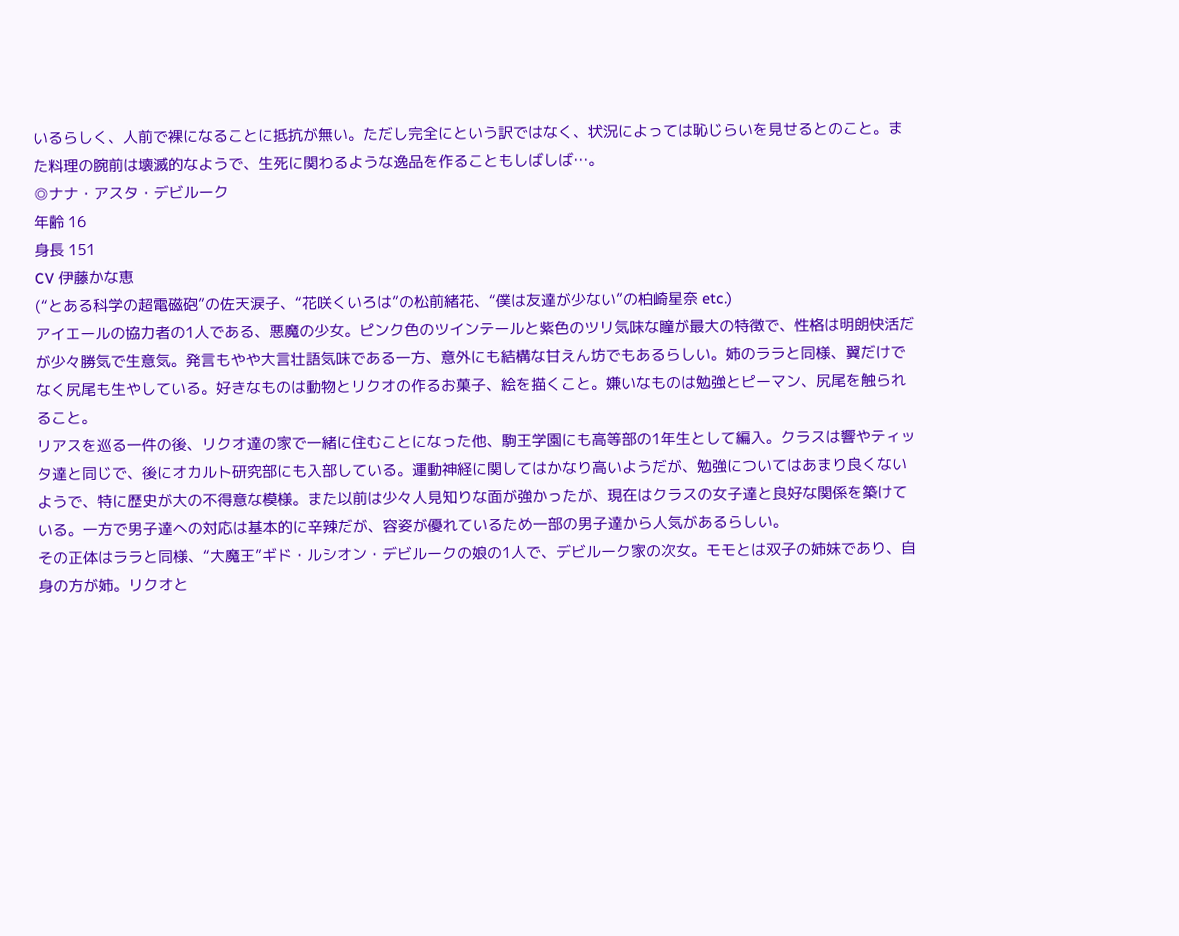いるらしく、人前で裸になることに抵抗が無い。ただし完全にという訳ではなく、状況によっては恥じらいを見せるとのこと。また料理の腕前は壊滅的なようで、生死に関わるような逸品を作ることもしばしば…。
◎ナナ・アスタ・デビルーク
年齢 16
身長 151
CV 伊藤かな恵
(“とある科学の超電磁砲”の佐天涙子、“花咲くいろは”の松前緒花、“僕は友達が少ない”の柏崎星奈 etc.)
アイエールの協力者の1人である、悪魔の少女。ピンク色のツインテールと紫色のツリ気味な瞳が最大の特徴で、性格は明朗快活だが少々勝気で生意気。発言もやや大言壮語気味である一方、意外にも結構な甘えん坊でもあるらしい。姉のララと同様、翼だけでなく尻尾も生やしている。好きなものは動物とリクオの作るお菓子、絵を描くこと。嫌いなものは勉強とピーマン、尻尾を触られること。
リアスを巡る一件の後、リクオ達の家で一緒に住むことになった他、駒王学園にも高等部の1年生として編入。クラスは響やティッタ達と同じで、後にオカルト研究部にも入部している。運動神経に関してはかなり高いようだが、勉強についてはあまり良くないようで、特に歴史が大の不得意な模様。また以前は少々人見知りな面が強かったが、現在はクラスの女子達と良好な関係を築けている。一方で男子達への対応は基本的に辛辣だが、容姿が優れているため一部の男子達から人気があるらしい。
その正体はララと同様、“大魔王”ギド・ルシオン・デビルークの娘の1人で、デビルーク家の次女。モモとは双子の姉妹であり、自身の方が姉。リクオと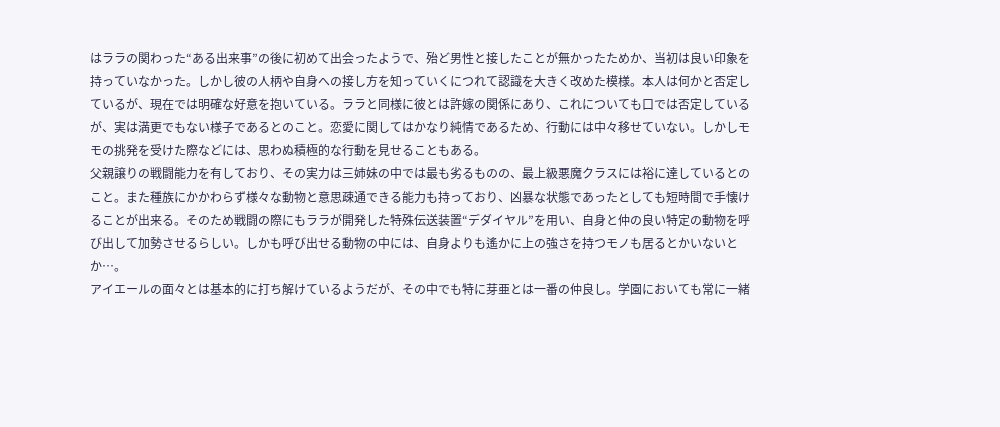はララの関わった“ある出来事”の後に初めて出会ったようで、殆ど男性と接したことが無かったためか、当初は良い印象を持っていなかった。しかし彼の人柄や自身への接し方を知っていくにつれて認識を大きく改めた模様。本人は何かと否定しているが、現在では明確な好意を抱いている。ララと同様に彼とは許嫁の関係にあり、これについても口では否定しているが、実は満更でもない様子であるとのこと。恋愛に関してはかなり純情であるため、行動には中々移せていない。しかしモモの挑発を受けた際などには、思わぬ積極的な行動を見せることもある。
父親譲りの戦闘能力を有しており、その実力は三姉妹の中では最も劣るものの、最上級悪魔クラスには裕に達しているとのこと。また種族にかかわらず様々な動物と意思疎通できる能力も持っており、凶暴な状態であったとしても短時間で手懐けることが出来る。そのため戦闘の際にもララが開発した特殊伝送装置“デダイヤル”を用い、自身と仲の良い特定の動物を呼び出して加勢させるらしい。しかも呼び出せる動物の中には、自身よりも遙かに上の強さを持つモノも居るとかいないとか…。
アイエールの面々とは基本的に打ち解けているようだが、その中でも特に芽亜とは一番の仲良し。学園においても常に一緒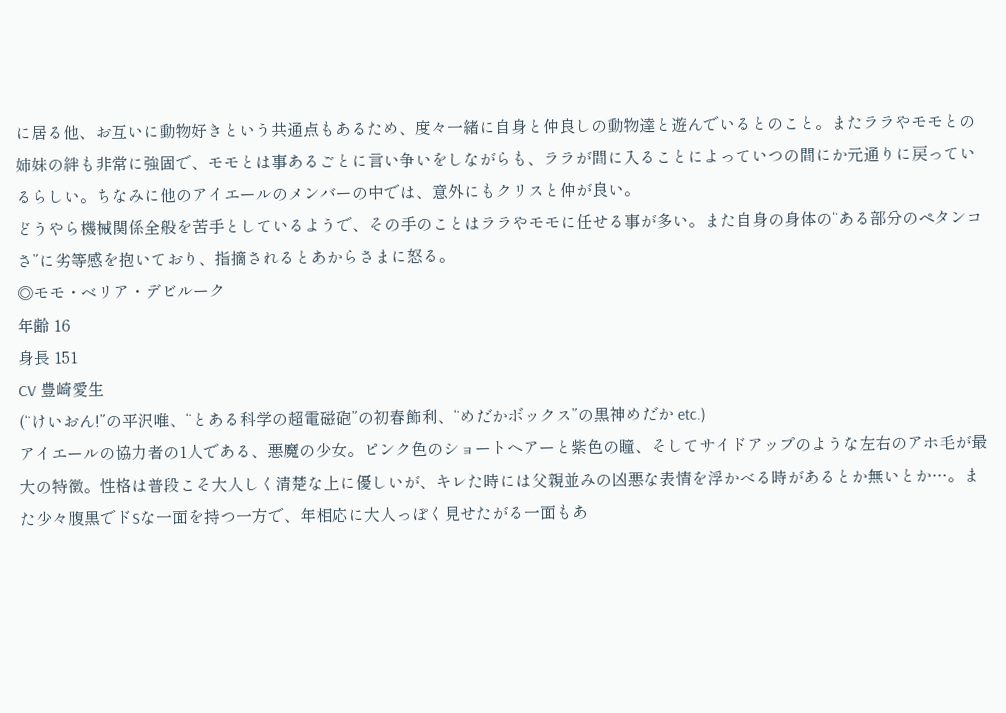に居る他、お互いに動物好きという共通点もあるため、度々一緒に自身と仲良しの動物達と遊んでいるとのこと。またララやモモとの姉妹の絆も非常に強固で、モモとは事あるごとに言い争いをしながらも、ララが間に入ることによっていつの間にか元通りに戻っているらしい。ちなみに他のアイエールのメンバーの中では、意外にもクリスと仲が良い。
どうやら機械関係全般を苦手としているようで、その手のことはララやモモに任せる事が多い。また自身の身体の“ある部分のペタンコさ”に劣等感を抱いており、指摘されるとあからさまに怒る。
◎モモ・ベリア・デビルーク
年齢 16
身長 151
CV 豊崎愛生
(“けいおん!”の平沢唯、“とある科学の超電磁砲”の初春飾利、“めだかボックス”の黒神めだか etc.)
アイエールの協力者の1人である、悪魔の少女。ピンク色のショートヘアーと紫色の瞳、そしてサイドアップのような左右のアホ毛が最大の特徴。性格は普段こそ大人しく清楚な上に優しいが、キレた時には父親並みの凶悪な表情を浮かべる時があるとか無いとか…。また少々腹黒でドSな一面を持つ一方で、年相応に大人っぽく見せたがる一面もあ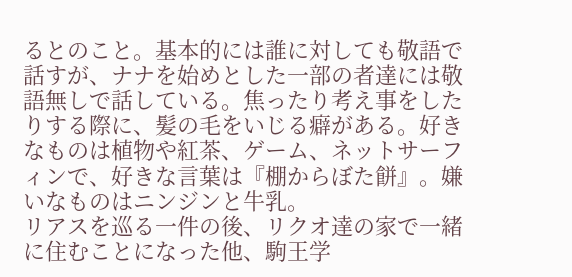るとのこと。基本的には誰に対しても敬語で話すが、ナナを始めとした一部の者達には敬語無しで話している。焦ったり考え事をしたりする際に、髪の毛をいじる癖がある。好きなものは植物や紅茶、ゲーム、ネットサーフィンで、好きな言葉は『棚からぼた餅』。嫌いなものはニンジンと牛乳。
リアスを巡る一件の後、リクオ達の家で一緒に住むことになった他、駒王学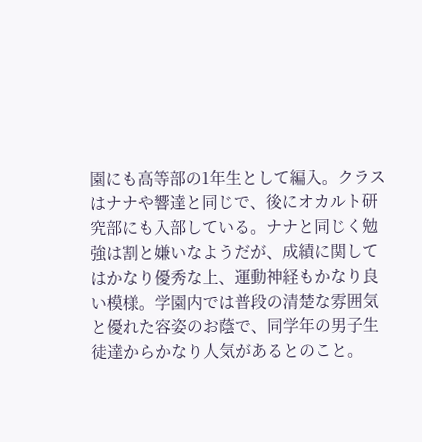園にも高等部の1年生として編入。クラスはナナや響達と同じで、後にオカルト研究部にも入部している。ナナと同じく勉強は割と嫌いなようだが、成績に関してはかなり優秀な上、運動神経もかなり良い模様。学園内では普段の清楚な雰囲気と優れた容姿のお蔭で、同学年の男子生徒達からかなり人気があるとのこと。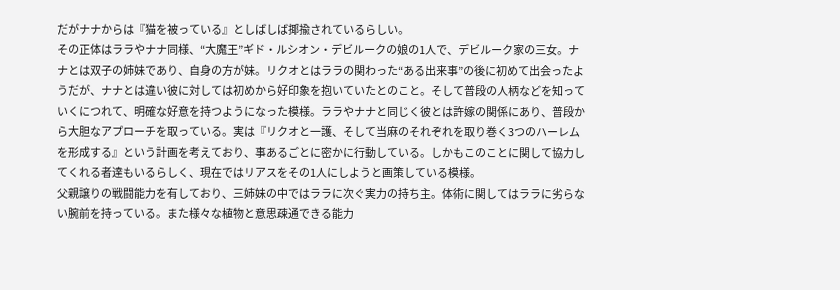だがナナからは『猫を被っている』としばしば揶揄されているらしい。
その正体はララやナナ同様、“大魔王”ギド・ルシオン・デビルークの娘の1人で、デビルーク家の三女。ナナとは双子の姉妹であり、自身の方が妹。リクオとはララの関わった“ある出来事”の後に初めて出会ったようだが、ナナとは違い彼に対しては初めから好印象を抱いていたとのこと。そして普段の人柄などを知っていくにつれて、明確な好意を持つようになった模様。ララやナナと同じく彼とは許嫁の関係にあり、普段から大胆なアプローチを取っている。実は『リクオと一護、そして当麻のそれぞれを取り巻く3つのハーレムを形成する』という計画を考えており、事あるごとに密かに行動している。しかもこのことに関して協力してくれる者達もいるらしく、現在ではリアスをその1人にしようと画策している模様。
父親譲りの戦闘能力を有しており、三姉妹の中ではララに次ぐ実力の持ち主。体術に関してはララに劣らない腕前を持っている。また様々な植物と意思疎通できる能力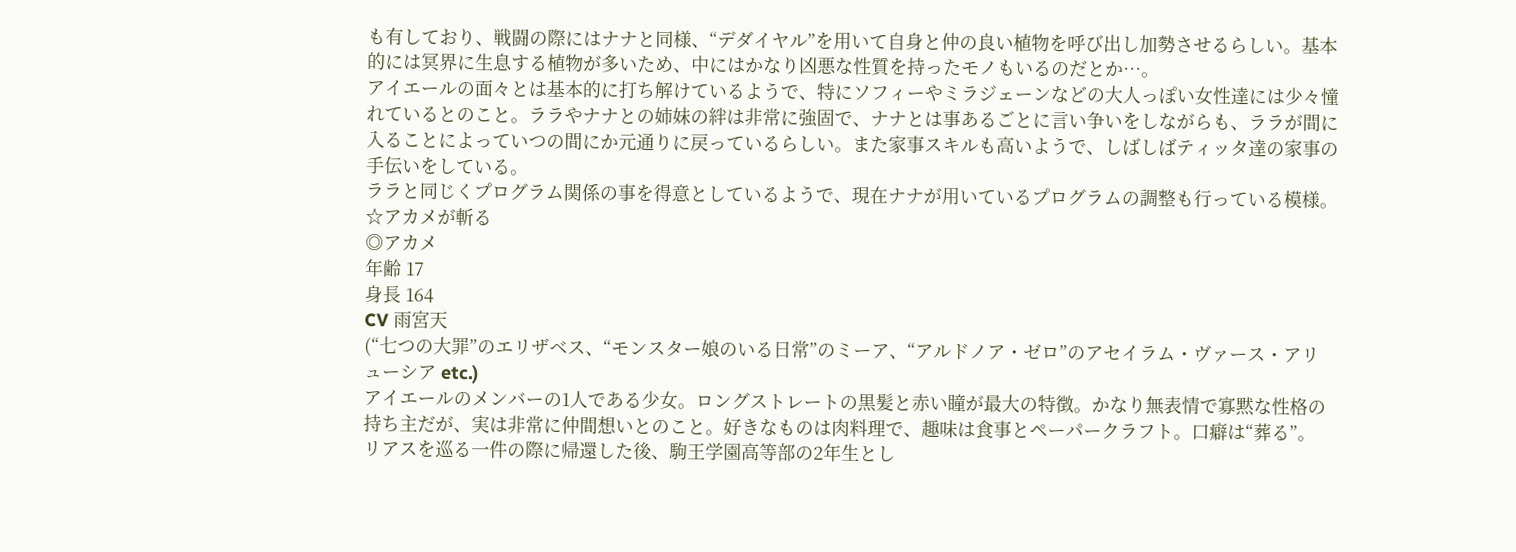も有しており、戦闘の際にはナナと同様、“デダイヤル”を用いて自身と仲の良い植物を呼び出し加勢させるらしい。基本的には冥界に生息する植物が多いため、中にはかなり凶悪な性質を持ったモノもいるのだとか…。
アイエールの面々とは基本的に打ち解けているようで、特にソフィーやミラジェーンなどの大人っぽい女性達には少々憧れているとのこと。ララやナナとの姉妹の絆は非常に強固で、ナナとは事あるごとに言い争いをしながらも、ララが間に入ることによっていつの間にか元通りに戻っているらしい。また家事スキルも高いようで、しばしばティッタ達の家事の手伝いをしている。
ララと同じくプログラム関係の事を得意としているようで、現在ナナが用いているプログラムの調整も行っている模様。
☆アカメが斬る
◎アカメ
年齢 17
身長 164
CV 雨宮天
(“七つの大罪”のエリザベス、“モンスター娘のいる日常”のミーア、“アルドノア・ゼロ”のアセイラム・ヴァース・アリューシア etc.)
アイエールのメンバーの1人である少女。ロングストレートの黒髪と赤い瞳が最大の特徴。かなり無表情で寡黙な性格の持ち主だが、実は非常に仲間想いとのこと。好きなものは肉料理で、趣味は食事とペーパークラフト。口癖は“葬る”。
リアスを巡る一件の際に帰還した後、駒王学園高等部の2年生とし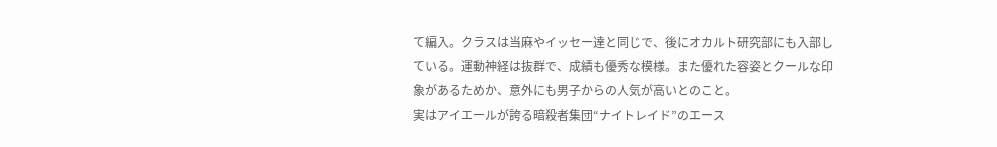て編入。クラスは当麻やイッセー達と同じで、後にオカルト研究部にも入部している。運動神経は抜群で、成績も優秀な模様。また優れた容姿とクールな印象があるためか、意外にも男子からの人気が高いとのこと。
実はアイエールが誇る暗殺者集団“ナイトレイド”のエース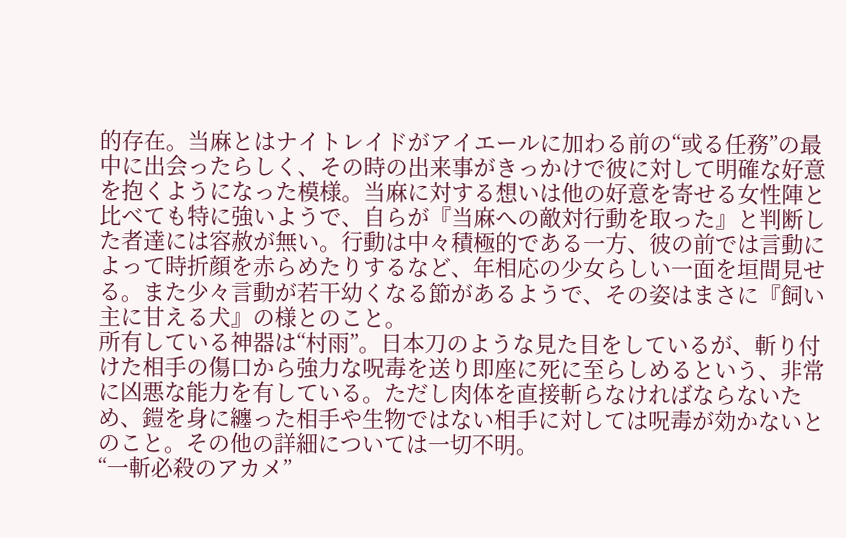的存在。当麻とはナイトレイドがアイエールに加わる前の“或る任務”の最中に出会ったらしく、その時の出来事がきっかけで彼に対して明確な好意を抱くようになった模様。当麻に対する想いは他の好意を寄せる女性陣と比べても特に強いようで、自らが『当麻への敵対行動を取った』と判断した者達には容赦が無い。行動は中々積極的である一方、彼の前では言動によって時折顔を赤らめたりするなど、年相応の少女らしい一面を垣間見せる。また少々言動が若干幼くなる節があるようで、その姿はまさに『飼い主に甘える犬』の様とのこと。
所有している神器は“村雨”。日本刀のような見た目をしているが、斬り付けた相手の傷口から強力な呪毒を送り即座に死に至らしめるという、非常に凶悪な能力を有している。ただし肉体を直接斬らなければならないため、鎧を身に纏った相手や生物ではない相手に対しては呪毒が効かないとのこと。その他の詳細については一切不明。
“一斬必殺のアカメ”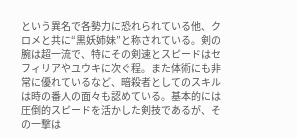という異名で各勢力に恐れられている他、クロメと共に“黒妖姉妹”と称されている。剣の腕は超一流で、特にその剣速とスピードはセフィリアやユウキに次ぐ程。また体術にも非常に優れているなど、暗殺者としてのスキルは時の番人の面々も認めている。基本的には圧倒的スピードを活かした剣技であるが、その一撃は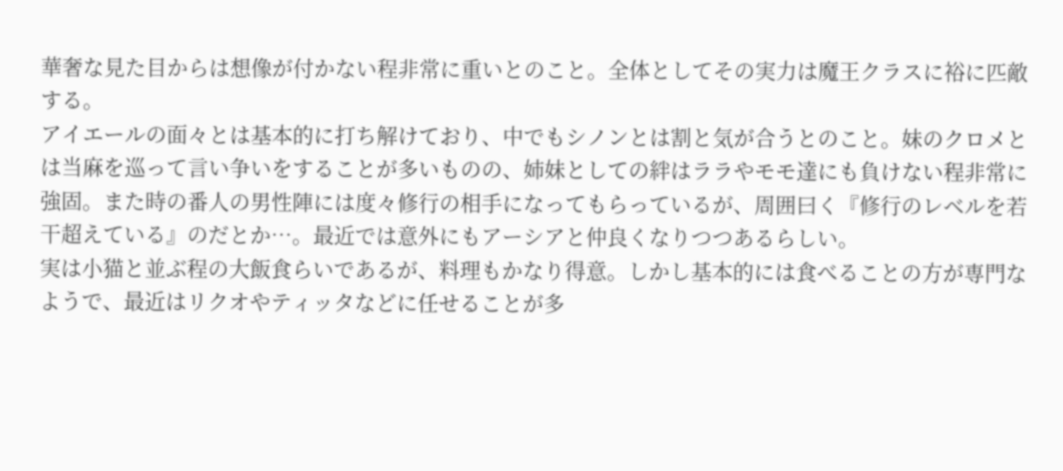華奢な見た目からは想像が付かない程非常に重いとのこと。全体としてその実力は魔王クラスに裕に匹敵する。
アイエールの面々とは基本的に打ち解けており、中でもシノンとは割と気が合うとのこと。妹のクロメとは当麻を巡って言い争いをすることが多いものの、姉妹としての絆はララやモモ達にも負けない程非常に強固。また時の番人の男性陣には度々修行の相手になってもらっているが、周囲曰く『修行のレベルを若干超えている』のだとか…。最近では意外にもアーシアと仲良くなりつつあるらしい。
実は小猫と並ぶ程の大飯食らいであるが、料理もかなり得意。しかし基本的には食べることの方が専門なようで、最近はリクオやティッタなどに任せることが多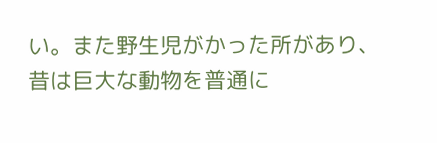い。また野生児がかった所があり、昔は巨大な動物を普通に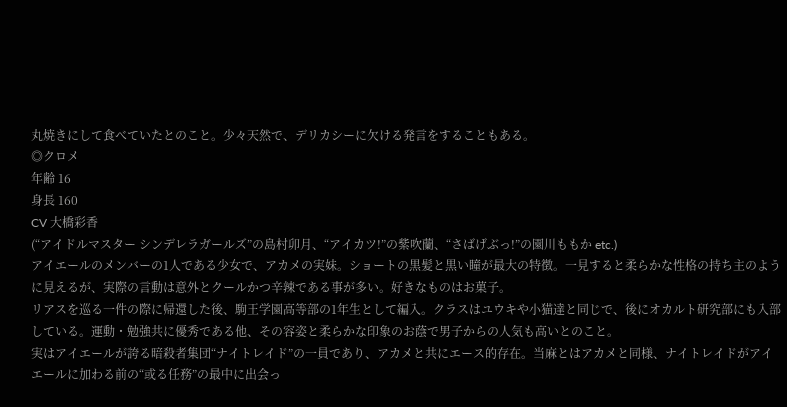丸焼きにして食べていたとのこと。少々天然で、デリカシーに欠ける発言をすることもある。
◎クロメ
年齢 16
身長 160
CV 大橋彩香
(“アイドルマスター シンデレラガールズ”の島村卯月、“アイカツ!”の紫吹蘭、“さばげぶっ!”の園川ももか etc.)
アイエールのメンバーの1人である少女で、アカメの実妹。ショートの黒髪と黒い瞳が最大の特徴。一見すると柔らかな性格の持ち主のように見えるが、実際の言動は意外とクールかつ辛辣である事が多い。好きなものはお菓子。
リアスを巡る一件の際に帰還した後、駒王学園高等部の1年生として編入。クラスはユウキや小猫達と同じで、後にオカルト研究部にも入部している。運動・勉強共に優秀である他、その容姿と柔らかな印象のお蔭で男子からの人気も高いとのこと。
実はアイエールが誇る暗殺者集団“ナイトレイド”の一員であり、アカメと共にエース的存在。当麻とはアカメと同様、ナイトレイドがアイエールに加わる前の“或る任務”の最中に出会っ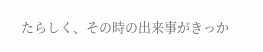たらしく、その時の出来事がきっか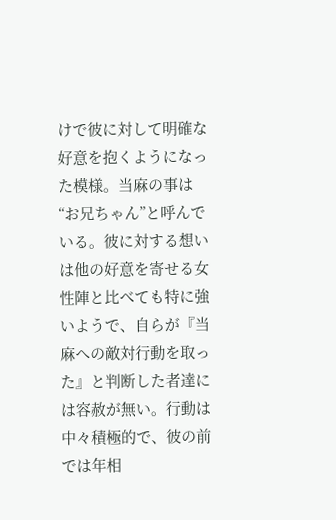けで彼に対して明確な好意を抱くようになった模様。当麻の事は“お兄ちゃん”と呼んでいる。彼に対する想いは他の好意を寄せる女性陣と比べても特に強いようで、自らが『当麻への敵対行動を取った』と判断した者達には容赦が無い。行動は中々積極的で、彼の前では年相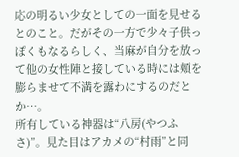応の明るい少女としての一面を見せるとのこと。だがその一方で少々子供っぽくもなるらしく、当麻が自分を放って他の女性陣と接している時には頬を膨らませて不満を露わにするのだとか…。
所有している神器は“八房(やつふさ)”。見た目はアカメの“村雨”と同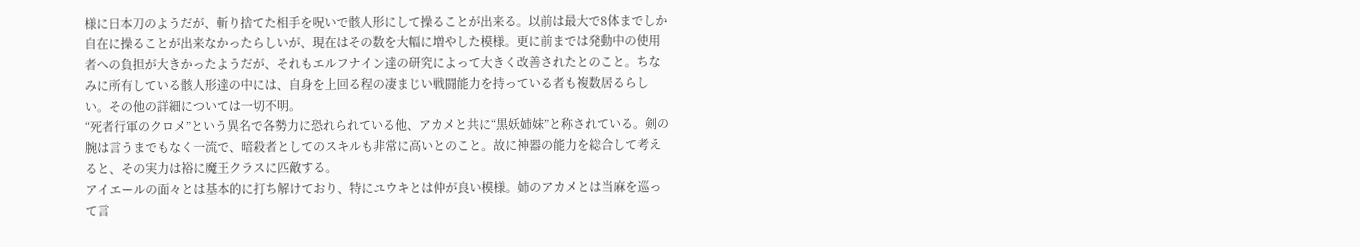様に日本刀のようだが、斬り捨てた相手を呪いで骸人形にして操ることが出来る。以前は最大で8体までしか自在に操ることが出来なかったらしいが、現在はその数を大幅に増やした模様。更に前までは発動中の使用者への負担が大きかったようだが、それもエルフナイン達の研究によって大きく改善されたとのこと。ちなみに所有している骸人形達の中には、自身を上回る程の凄まじい戦闘能力を持っている者も複数居るらしい。その他の詳細については一切不明。
“死者行軍のクロメ”という異名で各勢力に恐れられている他、アカメと共に“黒妖姉妹”と称されている。剣の腕は言うまでもなく一流で、暗殺者としてのスキルも非常に高いとのこと。故に神器の能力を総合して考えると、その実力は裕に魔王クラスに匹敵する。
アイエールの面々とは基本的に打ち解けており、特にユウキとは仲が良い模様。姉のアカメとは当麻を巡って言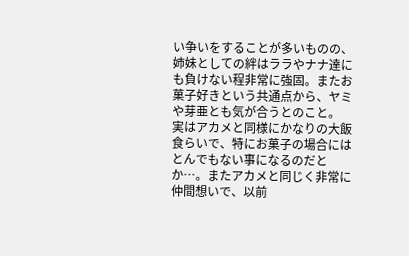い争いをすることが多いものの、姉妹としての絆はララやナナ達にも負けない程非常に強固。またお菓子好きという共通点から、ヤミや芽亜とも気が合うとのこと。
実はアカメと同様にかなりの大飯食らいで、特にお菓子の場合にはとんでもない事になるのだとか…。またアカメと同じく非常に仲間想いで、以前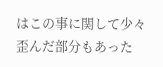はこの事に関して少々歪んだ部分もあった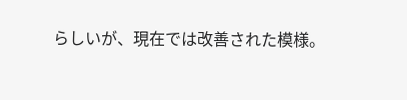らしいが、現在では改善された模様。